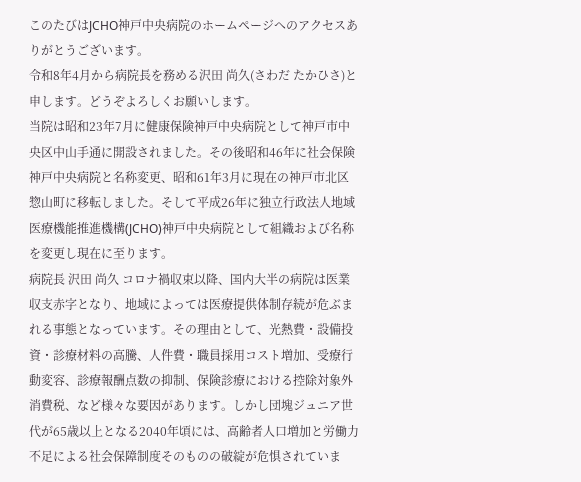このたびはJCHO神戸中央病院のホームページへのアクセスありがとうございます。
令和8年4月から病院長を務める沢田 尚久(さわだ たかひさ)と申します。どうぞよろしくお願いします。
当院は昭和23年7月に健康保険神戸中央病院として神戸市中央区中山手通に開設されました。その後昭和46年に社会保険神戸中央病院と名称変更、昭和61年3月に現在の神戸市北区惣山町に移転しました。そして平成26年に独立行政法人地域医療機能推進機構(JCHO)神戸中央病院として組織および名称を変更し現在に至ります。
病院長 沢田 尚久 コロナ禍収束以降、国内大半の病院は医業収支赤字となり、地域によっては医療提供体制存続が危ぶまれる事態となっています。その理由として、光熱費・設備投資・診療材料の高騰、人件費・職員採用コスト増加、受療行動変容、診療報酬点数の抑制、保険診療における控除対象外消費税、など様々な要因があります。しかし団塊ジュニア世代が65歳以上となる2040年頃には、高齢者人口増加と労働力不足による社会保障制度そのものの破綻が危惧されていま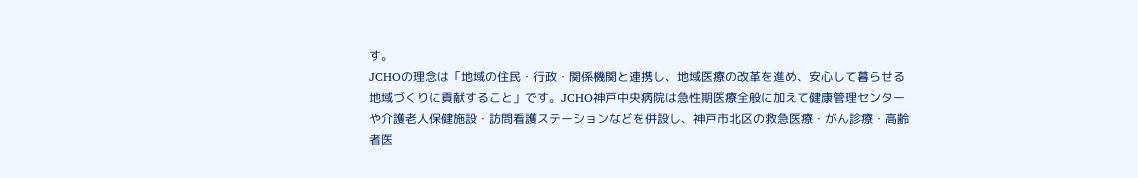す。
JCHOの理念は「地域の住民・行政・関係機関と連携し、地域医療の改革を進め、安心して暮らせる地域づくりに貢献すること」です。JCHO神戸中央病院は急性期医療全般に加えて健康管理センターや介護老人保健施設・訪問看護ステーションなどを併設し、神戸市北区の救急医療・がん診療・高齢者医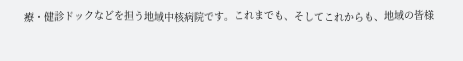療・健診ドックなどを担う地域中核病院です。これまでも、そしてこれからも、地域の皆様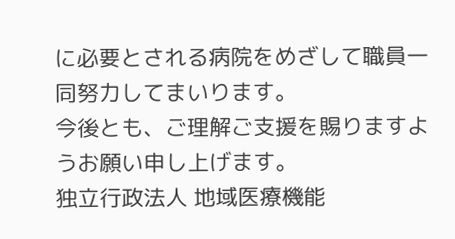に必要とされる病院をめざして職員一同努力してまいります。
今後とも、ご理解ご支援を賜りますようお願い申し上げます。
独立行政法人 地域医療機能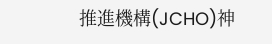推進機構(JCHO)神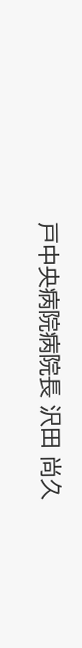戸中央病院病院長 沢田 尚久